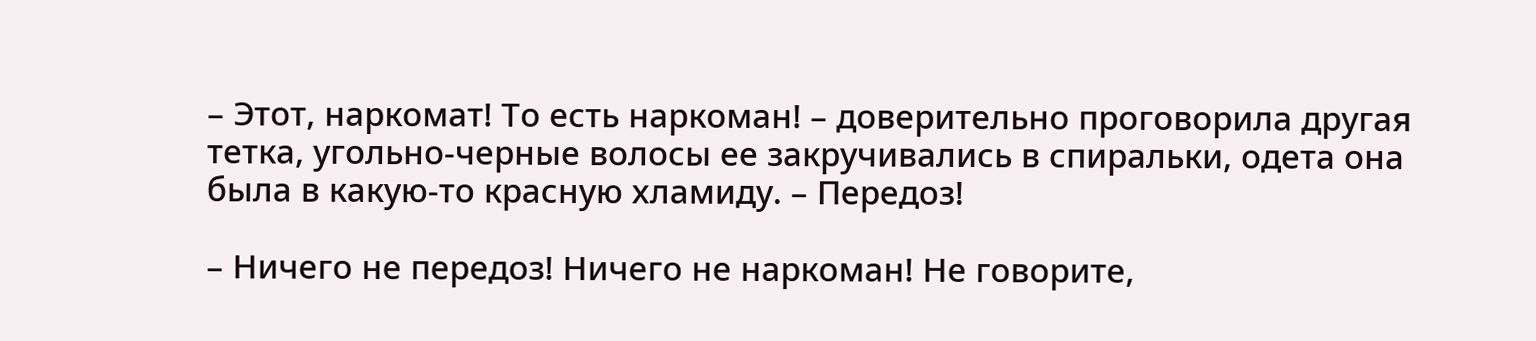– Этот, наркомат! То есть наркоман! – доверительно проговорила другая тетка, угольно-черные волосы ее закручивались в спиральки, одета она была в какую-то красную хламиду. – Передоз!

– Ничего не передоз! Ничего не наркоман! Не говорите,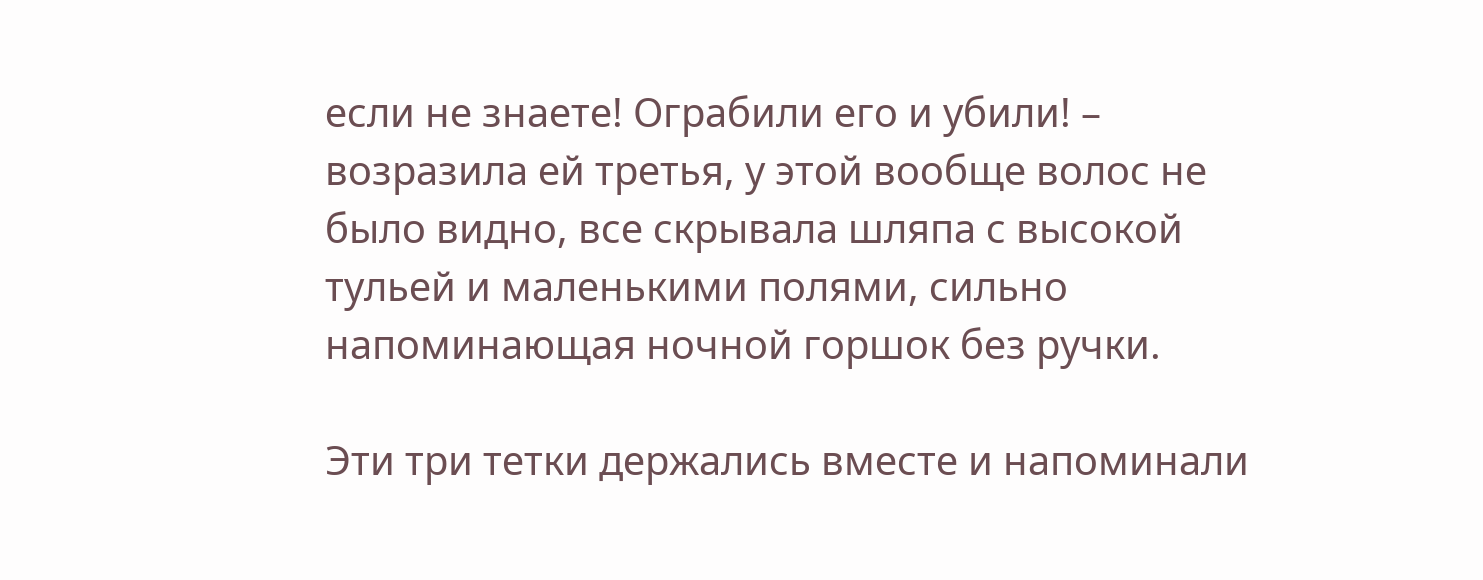если не знаете! Ограбили его и убили! – возразила ей третья, у этой вообще волос не было видно, все скрывала шляпа с высокой тульей и маленькими полями, сильно напоминающая ночной горшок без ручки.

Эти три тетки держались вместе и напоминали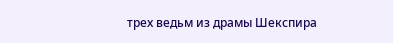трех ведьм из драмы Шекспира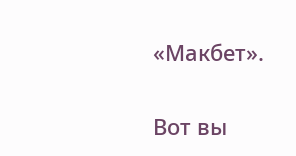«Макбет».

Вот вы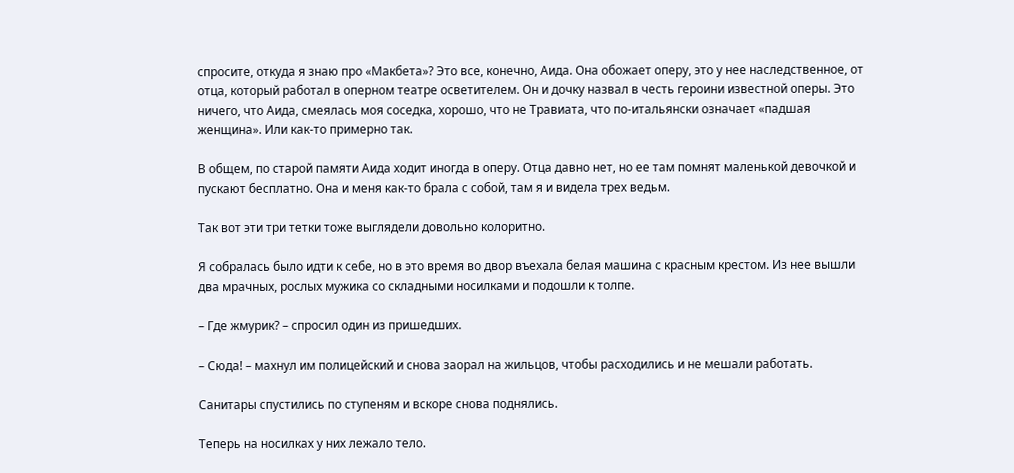спросите, откуда я знаю про «Макбета»? Это все, конечно, Аида. Она обожает оперу, это у нее наследственное, от отца, который работал в оперном театре осветителем. Он и дочку назвал в честь героини известной оперы. Это ничего, что Аида, смеялась моя соседка, хорошо, что не Травиата, что по-итальянски означает «падшая женщина». Или как-то примерно так.

В общем, по старой памяти Аида ходит иногда в оперу. Отца давно нет, но ее там помнят маленькой девочкой и пускают бесплатно. Она и меня как-то брала с собой, там я и видела трех ведьм.

Так вот эти три тетки тоже выглядели довольно колоритно.

Я собралась было идти к себе, но в это время во двор въехала белая машина с красным крестом. Из нее вышли два мрачных, рослых мужика со складными носилками и подошли к толпе.

– Где жмурик? – спросил один из пришедших.

– Сюда! – махнул им полицейский и снова заорал на жильцов, чтобы расходились и не мешали работать.

Санитары спустились по ступеням и вскоре снова поднялись.

Теперь на носилках у них лежало тело.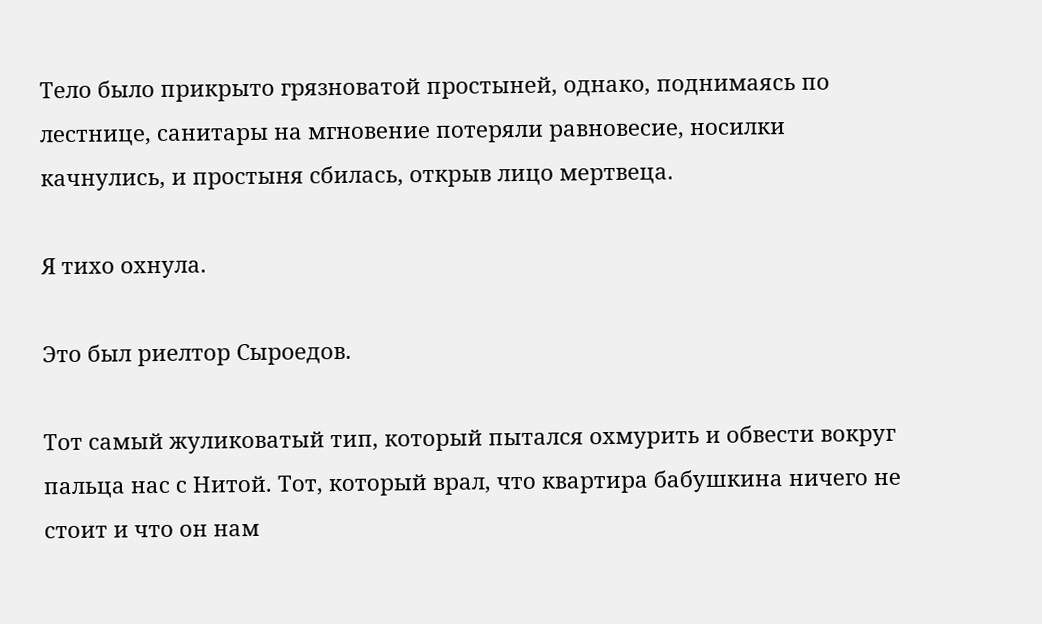Тело было прикрыто грязноватой простыней, однако, поднимаясь по лестнице, санитары на мгновение потеряли равновесие, носилки качнулись, и простыня сбилась, открыв лицо мертвеца.

Я тихо охнула.

Это был риелтор Сыроедов.

Тот самый жуликоватый тип, который пытался охмурить и обвести вокруг пальца нас с Нитой. Тот, который врал, что квартира бабушкина ничего не стоит и что он нам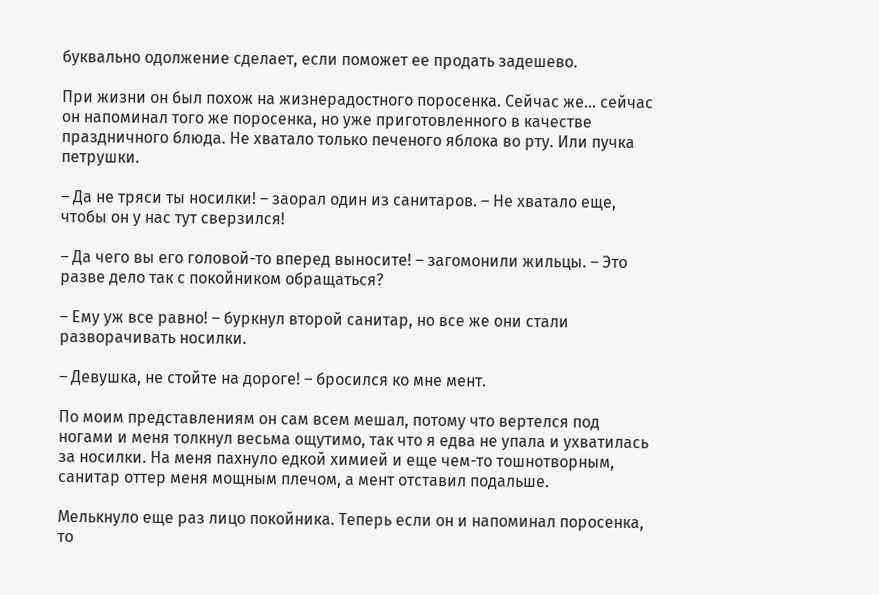буквально одолжение сделает, если поможет ее продать задешево.

При жизни он был похож на жизнерадостного поросенка. Сейчас же… сейчас он напоминал того же поросенка, но уже приготовленного в качестве праздничного блюда. Не хватало только печеного яблока во рту. Или пучка петрушки.

– Да не тряси ты носилки! – заорал один из санитаров. – Не хватало еще, чтобы он у нас тут сверзился!

– Да чего вы его головой-то вперед выносите! – загомонили жильцы. – Это разве дело так с покойником обращаться?

– Ему уж все равно! – буркнул второй санитар, но все же они стали разворачивать носилки.

– Девушка, не стойте на дороге! – бросился ко мне мент.

По моим представлениям он сам всем мешал, потому что вертелся под ногами и меня толкнул весьма ощутимо, так что я едва не упала и ухватилась за носилки. На меня пахнуло едкой химией и еще чем-то тошнотворным, санитар оттер меня мощным плечом, а мент отставил подальше.

Мелькнуло еще раз лицо покойника. Теперь если он и напоминал поросенка, то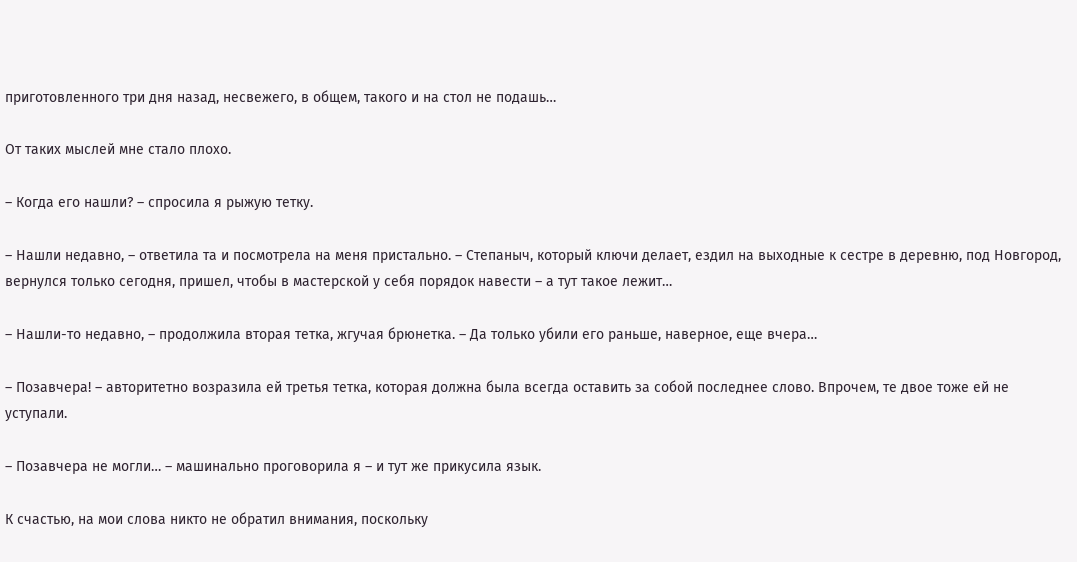приготовленного три дня назад, несвежего, в общем, такого и на стол не подашь…

От таких мыслей мне стало плохо.

– Когда его нашли? – спросила я рыжую тетку.

– Нашли недавно, – ответила та и посмотрела на меня пристально. – Степаныч, который ключи делает, ездил на выходные к сестре в деревню, под Новгород, вернулся только сегодня, пришел, чтобы в мастерской у себя порядок навести – а тут такое лежит…

– Нашли-то недавно, – продолжила вторая тетка, жгучая брюнетка. – Да только убили его раньше, наверное, еще вчера…

– Позавчера! – авторитетно возразила ей третья тетка, которая должна была всегда оставить за собой последнее слово. Впрочем, те двое тоже ей не уступали.

– Позавчера не могли… – машинально проговорила я – и тут же прикусила язык.

К счастью, на мои слова никто не обратил внимания, поскольку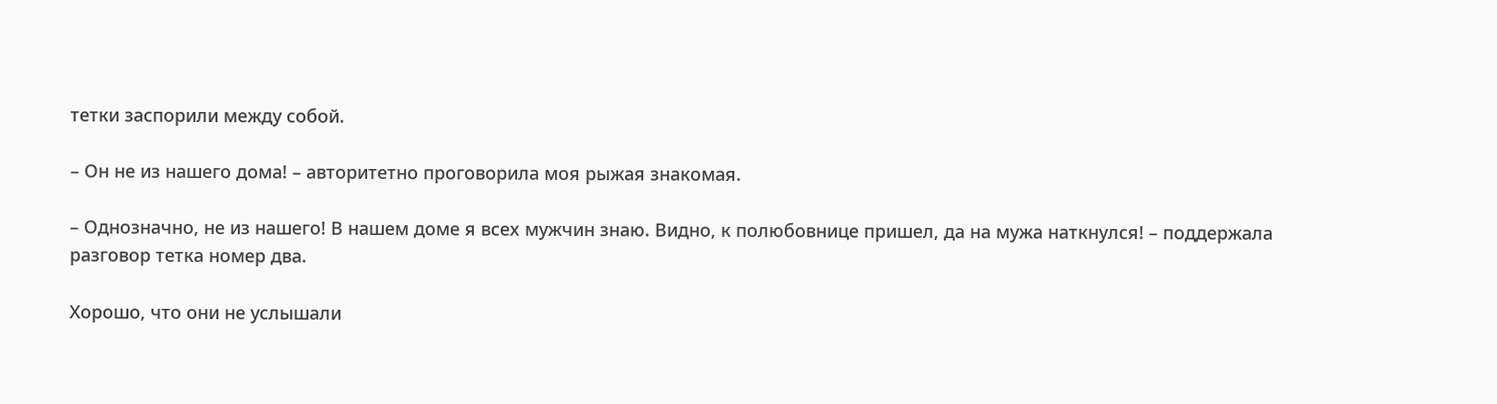тетки заспорили между собой.

– Он не из нашего дома! – авторитетно проговорила моя рыжая знакомая.

– Однозначно, не из нашего! В нашем доме я всех мужчин знаю. Видно, к полюбовнице пришел, да на мужа наткнулся! – поддержала разговор тетка номер два.

Хорошо, что они не услышали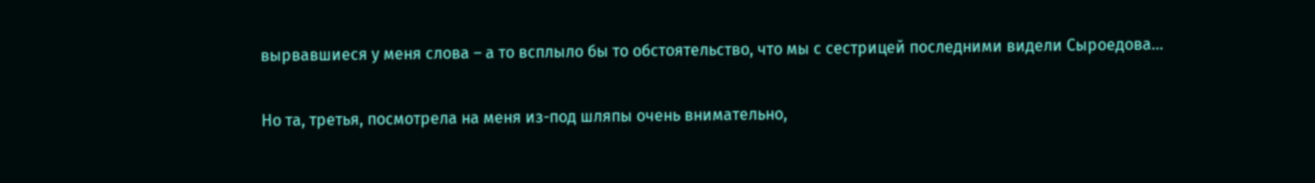вырвавшиеся у меня слова – а то всплыло бы то обстоятельство, что мы с сестрицей последними видели Сыроедова…

Но та, третья, посмотрела на меня из-под шляпы очень внимательно,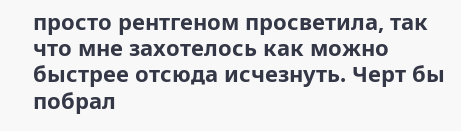просто рентгеном просветила, так что мне захотелось как можно быстрее отсюда исчезнуть. Черт бы побрал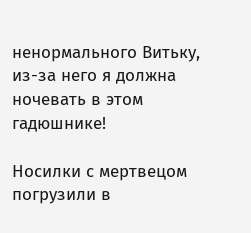ненормального Витьку, из-за него я должна ночевать в этом гадюшнике!

Носилки с мертвецом погрузили в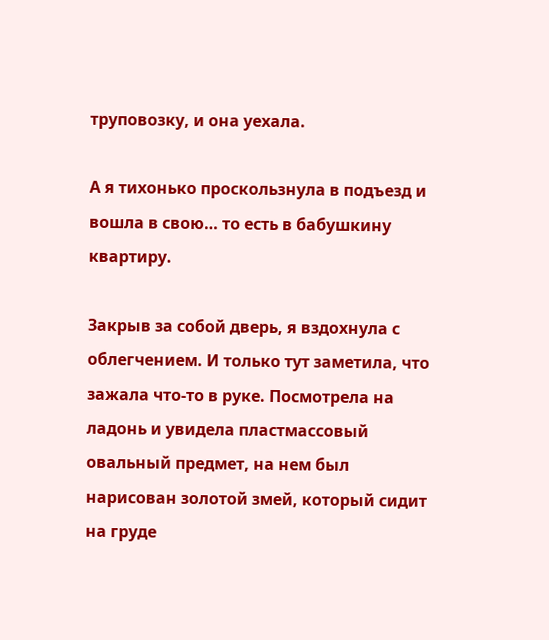труповозку, и она уехала.

А я тихонько проскользнула в подъезд и вошла в свою… то есть в бабушкину квартиру.

Закрыв за собой дверь, я вздохнула с облегчением. И только тут заметила, что зажала что-то в руке. Посмотрела на ладонь и увидела пластмассовый овальный предмет, на нем был нарисован золотой змей, который сидит на груде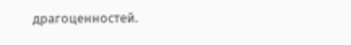драгоценностей.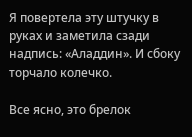Я повертела эту штучку в руках и заметила сзади надпись: «Аладдин». И сбоку торчало колечко.

Все ясно, это брелок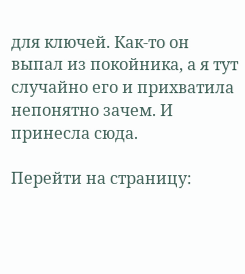для ключей. Как-то он выпал из покойника, а я тут случайно его и прихватила непонятно зачем. И принесла сюда.

Перейти на страницу: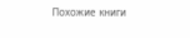Похожие книги